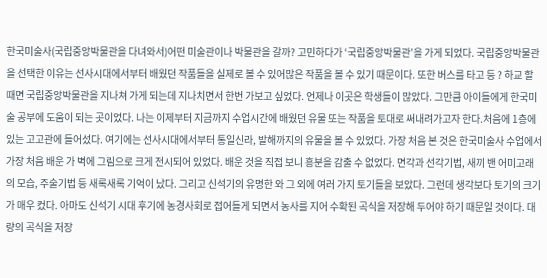한국미술사(국립중앙박물관을 다녀와서)어떤 미술관이나 박물관을 갈까? 고민하다가 ‘국립중앙박물관’을 가게 되었다. 국립중앙박물관을 선택한 이유는 선사시대에서부터 배웠던 작품들을 실제로 볼 수 있어많은 작품을 볼 수 있기 때문이다. 또한 버스를 타고 등 ? 하교 할 때면 국립중앙박물관을 지나쳐 가게 되는데 지나치면서 한번 가보고 싶었다. 언제나 이곳은 학생들이 많았다. 그만큼 아이들에게 한국미술 공부에 도움이 되는 곳이었다. 나는 이제부터 지금까지 수업시간에 배웠던 유물 또는 작품을 토대로 써내려가고자 한다.처음에 1층에 있는 고고관에 들어섰다. 여기에는 선사시대에서부터 통일신라, 발해까지의 유물을 볼 수 있었다. 가장 처음 본 것은 한국미술사 수업에서 가장 처음 배운 가 벽에 그림으로 크게 전시되어 있었다. 배운 것을 직접 보니 흥분을 감출 수 없었다. 면각과 선각기법, 새끼 밴 어미고래의 모습, 주술기법 등 새록새록 기억이 났다. 그리고 신석기의 유명한 와 그 외에 여러 가지 토기들을 보았다. 그런데 생각보다 토기의 크기가 매우 컸다. 아마도 신석기 시대 후기에 농경사회로 접어들게 되면서 농사를 지어 수확된 곡식을 저장해 두어야 하기 때문일 것이다. 대량의 곡식을 저장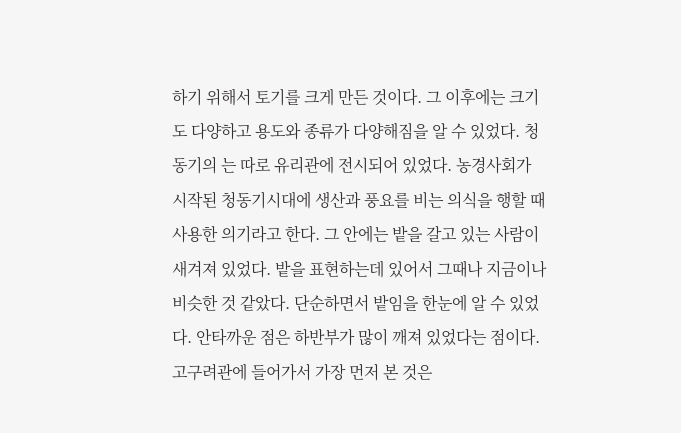하기 위해서 토기를 크게 만든 것이다. 그 이후에는 크기도 다양하고 용도와 종류가 다양해짐을 알 수 있었다. 청동기의 는 따로 유리관에 전시되어 있었다. 농경사회가 시작된 청동기시대에 생산과 풍요를 비는 의식을 행할 때 사용한 의기라고 한다. 그 안에는 밭을 갈고 있는 사람이 새겨져 있었다. 밭을 표현하는데 있어서 그때나 지금이나 비슷한 것 같았다. 단순하면서 밭임을 한눈에 알 수 있었다. 안타까운 점은 하반부가 많이 깨져 있었다는 점이다.고구려관에 들어가서 가장 먼저 본 것은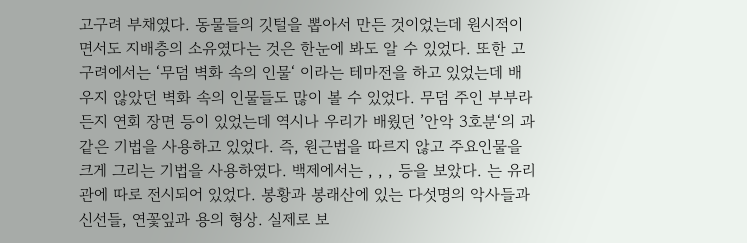고구려 부채였다. 동물들의 깃털을 뽑아서 만든 것이었는데 원시적이면서도 지배층의 소유였다는 것은 한눈에 봐도 알 수 있었다. 또한 고구려에서는 ‘무덤 벽화 속의 인물‘ 이라는 테마전을 하고 있었는데 배우지 않았던 벽화 속의 인물들도 많이 볼 수 있었다. 무덤 주인 부부라든지 연회 장면 등이 있었는데 역시나 우리가 배웠던 ’안악 3호분‘의 과 같은 기법을 사용하고 있었다. 즉, 원근법을 따르지 않고 주요인물을 크게 그리는 기법을 사용하였다. 백제에서는 , , , 등을 보았다. 는 유리관에 따로 전시되어 있었다. 봉황과 봉래산에 있는 다섯명의 악사들과 신선들, 연꽃잎과 용의 형상. 실제로 보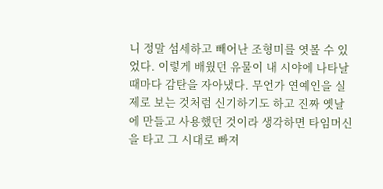니 정말 섬세하고 빼어난 조형미를 엿볼 수 있었다. 이렇게 배웠던 유물이 내 시야에 나타날 때마다 감탄을 자아냈다. 무언가 연예인을 실제로 보는 것처럼 신기하기도 하고 진짜 옛날에 만들고 사용했던 것이라 생각하면 타임머신을 타고 그 시대로 빠져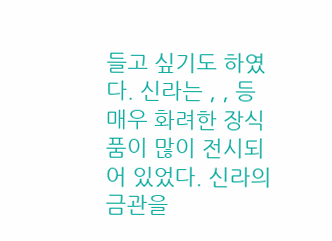들고 싶기도 하였다. 신라는 , , 등 매우 화려한 장식품이 많이 전시되어 있었다. 신라의 금관을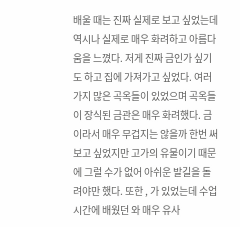배울 때는 진짜 실제로 보고 싶었는데 역시나 실제로 매우 화려하고 아름다움을 느꼈다. 저게 진짜 금인가 싶기도 하고 집에 가져가고 싶었다. 여러 가지 많은 곡옥들이 있었으며 곡옥들이 장식된 금관은 매우 화려했다. 금이라서 매우 무겁지는 않을까 한번 써보고 싶었지만 고가의 유물이기 때문에 그럴 수가 없어 아쉬운 발길을 돌려야만 했다. 또한 , 가 있었는데 수업시간에 배웠던 와 매우 유사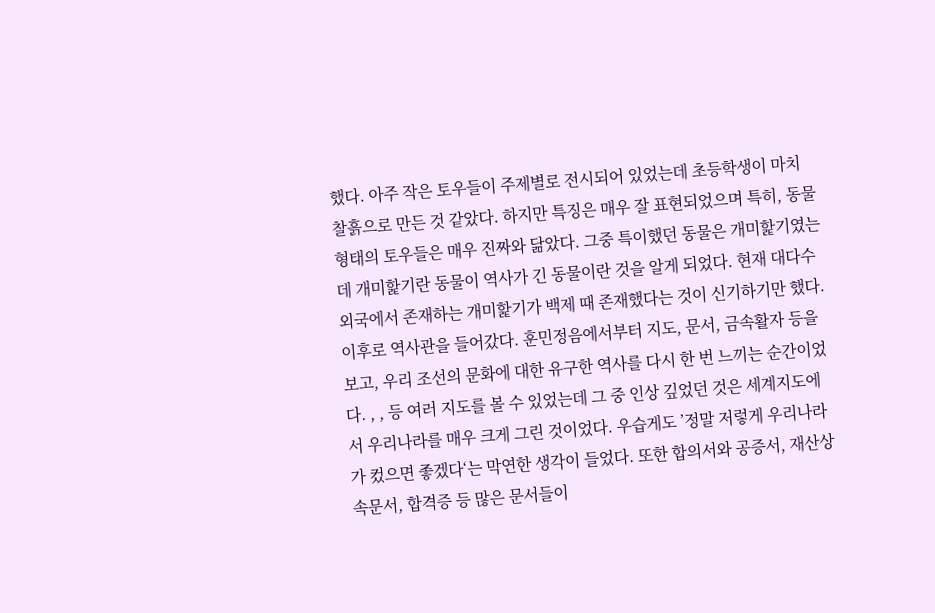했다. 아주 작은 토우들이 주제별로 전시되어 있었는데 초등학생이 마치 찰흙으로 만든 것 같았다. 하지만 특징은 매우 잘 표현되었으며 특히, 동물 형태의 토우들은 매우 진짜와 닮았다. 그중 특이했던 동물은 개미핥기였는데 개미핥기란 동물이 역사가 긴 동물이란 것을 알게 되었다. 현재 대다수 외국에서 존재하는 개미핥기가 백제 때 존재했다는 것이 신기하기만 했다.이후로 역사관을 들어갔다. 훈민정음에서부터 지도, 문서, 금속활자 등을 보고, 우리 조선의 문화에 대한 유구한 역사를 다시 한 번 느끼는 순간이었다. , , 등 여러 지도를 볼 수 있었는데 그 중 인상 깊었던 것은 세계지도에서 우리나라를 매우 크게 그린 것이었다. 우습게도 ’정말 저렇게 우리나라가 컸으면 좋겠다‘는 막연한 생각이 들었다. 또한 합의서와 공증서, 재산상속문서, 합격증 등 많은 문서들이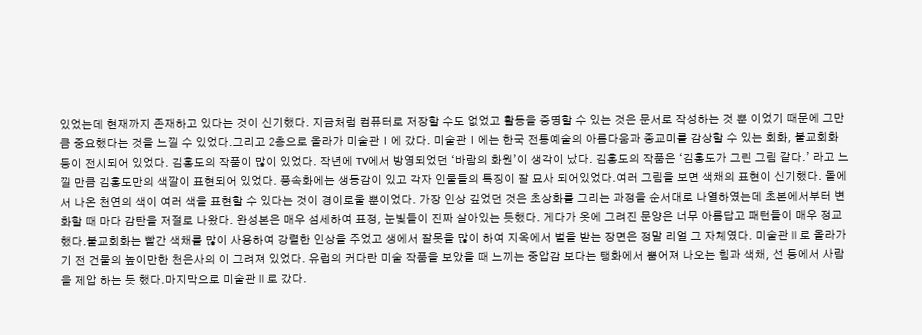있었는데 현재까지 존재하고 있다는 것이 신기했다. 지금처럼 컴퓨터로 저장할 수도 없었고 활동을 증명할 수 있는 것은 문서로 작성하는 것 뿐 이었기 때문에 그만큼 중요했다는 것을 느낄 수 있었다.그리고 2층으로 올라가 미술관Ⅰ에 갔다. 미술관Ⅰ에는 한국 전통예술의 아름다움과 종교미를 감상할 수 있는 회화, 불교회화 등이 전시되어 있었다. 김홍도의 작품이 많이 있었다. 작년에 TV에서 방영되었던 ‘바람의 화원’이 생각이 났다. 김홍도의 작품은 ‘김홍도가 그린 그림 같다.’ 라고 느낄 만큼 김홍도만의 색깔이 표현되어 있었다. 풍속화에는 생동감이 있고 각자 인물들의 특징이 잘 묘사 되어있었다.여러 그림을 보면 색채의 표현이 신기했다. 돌에서 나온 천연의 색이 여러 색을 표현할 수 있다는 것이 경이로울 뿐이었다. 가장 인상 깊었던 것은 초상화를 그리는 과정을 순서대로 나열하였는데 초본에서부터 변화할 때 마다 감탄을 저절로 나왔다. 완성본은 매우 섬세하여 표정, 눈빛들이 진짜 살아있는 듯했다. 게다가 옷에 그려진 문양은 너무 아름답고 패턴들이 매우 정교했다.불교회화는 빨간 색채를 많이 사용하여 강렬한 인상을 주었고 생에서 잘못을 많이 하여 지옥에서 벌을 받는 장면은 정말 리얼 그 자체였다. 미술관Ⅱ로 올라가기 전 건물의 높이만한 천은사의 이 그려져 있었다. 유럽의 커다란 미술 작품을 보았을 때 느끼는 중압감 보다는 탱화에서 뿜어져 나오는 힘과 색채, 선 등에서 사람을 제압 하는 듯 했다.마지막으로 미술관Ⅱ로 갔다.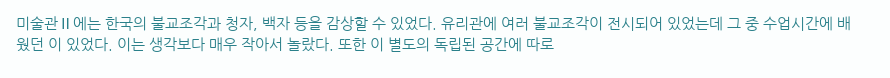미술관Ⅱ에는 한국의 불교조각과 청자, 백자 등을 감상할 수 있었다. 유리관에 여러 불교조각이 전시되어 있었는데 그 중 수업시간에 배웠던 이 있었다. 이는 생각보다 매우 작아서 놀랐다. 또한 이 별도의 독립된 공간에 따로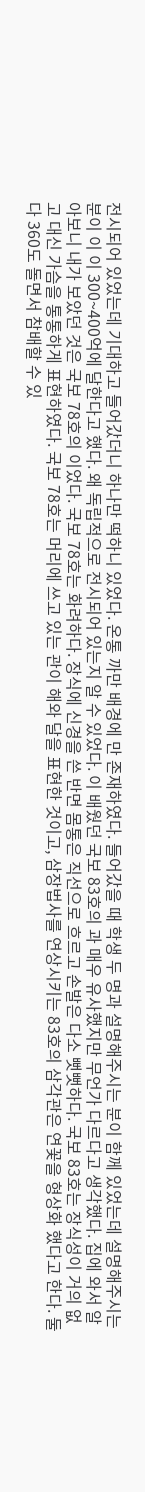전시되어 있었는데 기대하고 들어갔더니 하나만 떡하니 있었다. 온통 까만 배경에 만 존재하였다. 들어갔을 때 학생 두 명과 설명해주시는 분이 함께 있었는데 설명해주시는 분이 이 이 300~400억에 달한다고 했다. 왜 독립적으로 전시되어 있는지 알 수 있었다. 이 배웠던 국보 83호의 과 매우 유사했지만 무언가 다르다고 생각했다. 집에 와서 알아보니 내가 보았던 것은 국보 78호의 이었다. 국보 78호는 화려하다. 장식에 신경을 쓴 반면 몸통은 직선으로 흐르고 손발은 다소 뻣뻣하다. 국보 83호는 장식성이 거의 없고 대신 가슴을 통통하게 표현하였다. 국보 78호는 머리에 쓰고 있는 관이 해와 달을 표현한 것이고, 삼장법사를 연상시키는 83호의 삼각관은 연꽃을 형상화 했다고 한다. 둘 다 360도 돌면서 참배할 수 있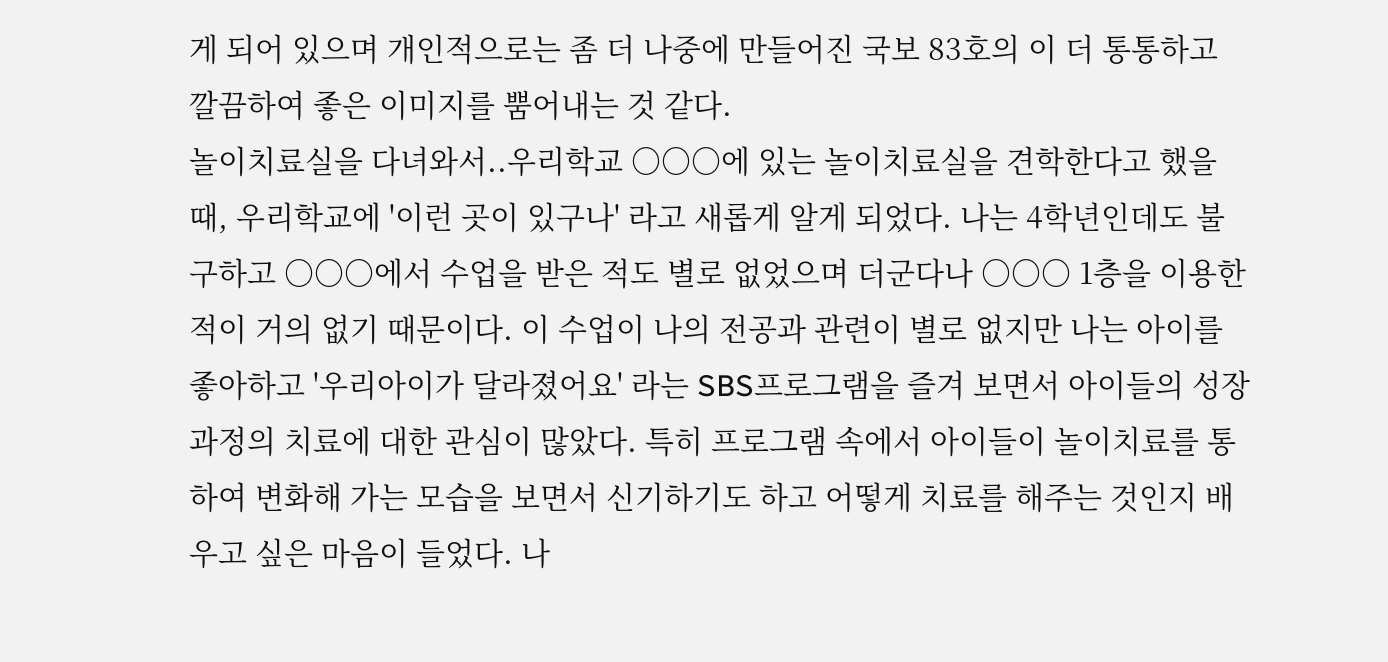게 되어 있으며 개인적으로는 좀 더 나중에 만들어진 국보 83호의 이 더 통통하고 깔끔하여 좋은 이미지를 뿜어내는 것 같다.
놀이치료실을 다녀와서..우리학교 ○○○에 있는 놀이치료실을 견학한다고 했을 때, 우리학교에 '이런 곳이 있구나' 라고 새롭게 알게 되었다. 나는 4학년인데도 불구하고 ○○○에서 수업을 받은 적도 별로 없었으며 더군다나 ○○○ 1층을 이용한 적이 거의 없기 때문이다. 이 수업이 나의 전공과 관련이 별로 없지만 나는 아이를 좋아하고 '우리아이가 달라졌어요' 라는 SBS프로그램을 즐겨 보면서 아이들의 성장과정의 치료에 대한 관심이 많았다. 특히 프로그램 속에서 아이들이 놀이치료를 통하여 변화해 가는 모습을 보면서 신기하기도 하고 어떻게 치료를 해주는 것인지 배우고 싶은 마음이 들었다. 나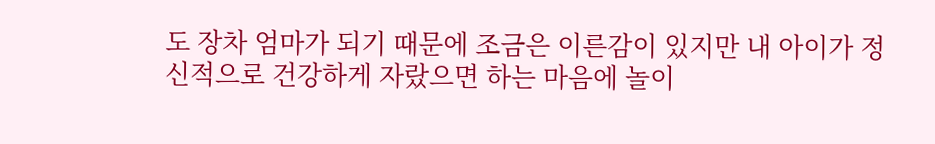도 장차 엄마가 되기 때문에 조금은 이른감이 있지만 내 아이가 정신적으로 건강하게 자랐으면 하는 마음에 놀이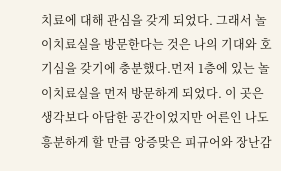치료에 대해 관심을 갖게 되었다. 그래서 놀이치료실을 방문한다는 것은 나의 기대와 호기심을 갖기에 충분했다.먼저 1층에 있는 놀이치료실을 먼저 방문하게 되었다. 이 곳은 생각보다 아담한 공간이었지만 어른인 나도 흥분하게 할 만큼 앙증맞은 피규어와 장난감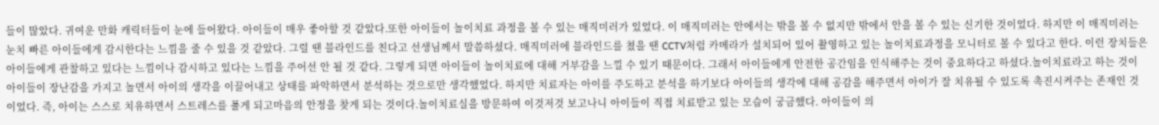들이 많았다. 귀여운 만화 캐릭터들이 눈에 들어왔다. 아이들이 매우 좋아할 것 같았다.또한 아이들이 놀이치료 과정을 볼 수 있는 매직미러가 있었다. 이 매직미러는 안에서는 밖을 볼 수 없지만 밖에서 안을 볼 수 있는 신기한 것이었다. 하지만 이 매직미러는 눈치 빠른 아이들에게 감시한다는 느낌을 줄 수 있을 것 같았다. 그럴 땐 블라인드를 친다고 선생님께서 말씀하셨다. 매직미러에 블라인드를 쳤을 땐 CCTV처럼 카메라가 설치되어 있어 촬영하고 있는 놀이치료과정을 모니터로 볼 수 있다고 한다. 이런 장치들은 아이들에게 관찰하고 있다는 느낌이나 감시하고 있다는 느낌을 주어선 안 될 것 같다. 그렇게 되면 아이들이 놀이치료에 대해 거부감을 느낄 수 있기 때문이다. 그래서 아이들에게 안전한 공간임을 인식해주는 것이 중요하다고 하셨다.놀이치료라고 하는 것이 아이들이 장난감을 가지고 놀면서 아이의 생각을 이끌어내고 상태를 파악하면서 분석하는 것으로만 생각했었다. 하지만 치료자는 아이를 주도하고 분석을 하기보다 아이들의 생각에 대해 공감을 해주면서 아이가 잘 치유될 수 있도록 촉진시켜주는 존재인 것이었다. 즉, 아이는 스스로 치유하면서 스트레스를 풀게 되고마음의 안정을 찾게 되는 것이다.놀이치료실을 방문하여 이것저것 보고나니 아이들이 직접 치료받고 있는 모습이 궁금했다. 아이들이 의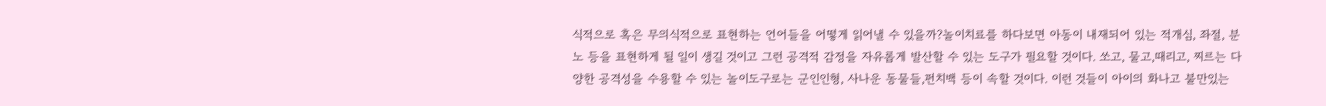식적으로 혹은 무의식적으로 표현하는 언어들을 어떻게 읽어낼 수 있을까?놀이치료를 하다보면 아동이 내재되어 있는 적개심, 좌절, 분노 등을 표현하게 될 일이 생길 것이고 그런 공격적 감정을 자유롭게 발산할 수 있는 도구가 필요할 것이다. 쏘고, 물고,때리고, 찌르는 다양한 공격성을 수용할 수 있는 놀이도구로는 군인인형, 사나운 동물들,펀치백 등이 속할 것이다. 이런 것들이 아이의 화나고 불만있는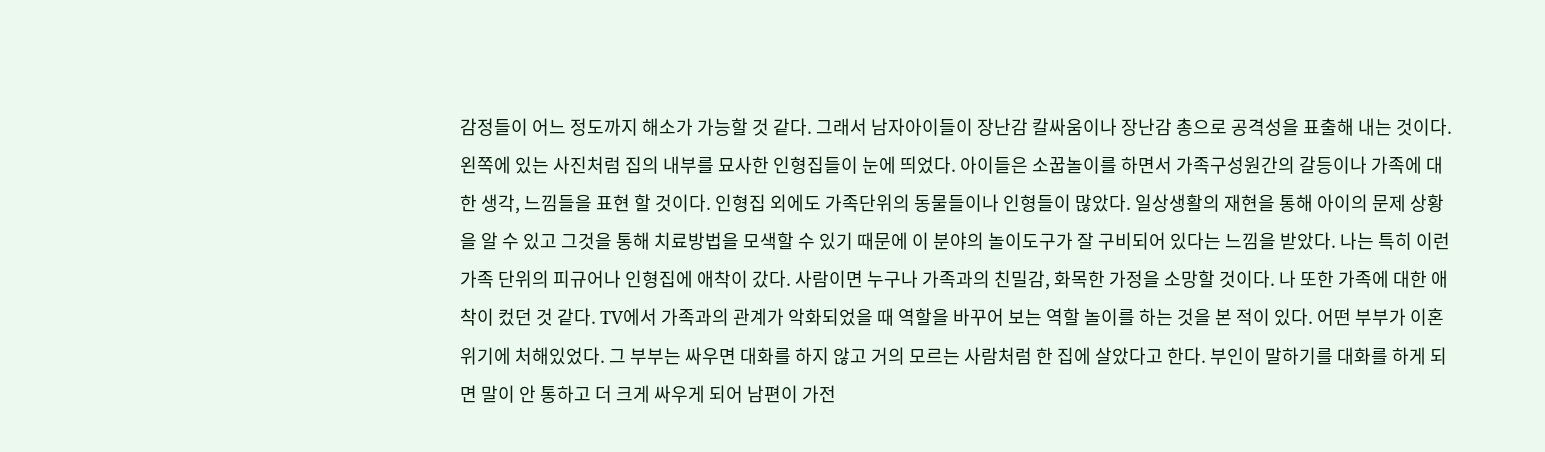감정들이 어느 정도까지 해소가 가능할 것 같다. 그래서 남자아이들이 장난감 칼싸움이나 장난감 총으로 공격성을 표출해 내는 것이다.왼쪽에 있는 사진처럼 집의 내부를 묘사한 인형집들이 눈에 띄었다. 아이들은 소꿉놀이를 하면서 가족구성원간의 갈등이나 가족에 대한 생각, 느낌들을 표현 할 것이다. 인형집 외에도 가족단위의 동물들이나 인형들이 많았다. 일상생활의 재현을 통해 아이의 문제 상황을 알 수 있고 그것을 통해 치료방법을 모색할 수 있기 때문에 이 분야의 놀이도구가 잘 구비되어 있다는 느낌을 받았다. 나는 특히 이런 가족 단위의 피규어나 인형집에 애착이 갔다. 사람이면 누구나 가족과의 친밀감, 화목한 가정을 소망할 것이다. 나 또한 가족에 대한 애착이 컸던 것 같다. TV에서 가족과의 관계가 악화되었을 때 역할을 바꾸어 보는 역할 놀이를 하는 것을 본 적이 있다. 어떤 부부가 이혼 위기에 처해있었다. 그 부부는 싸우면 대화를 하지 않고 거의 모르는 사람처럼 한 집에 살았다고 한다. 부인이 말하기를 대화를 하게 되면 말이 안 통하고 더 크게 싸우게 되어 남편이 가전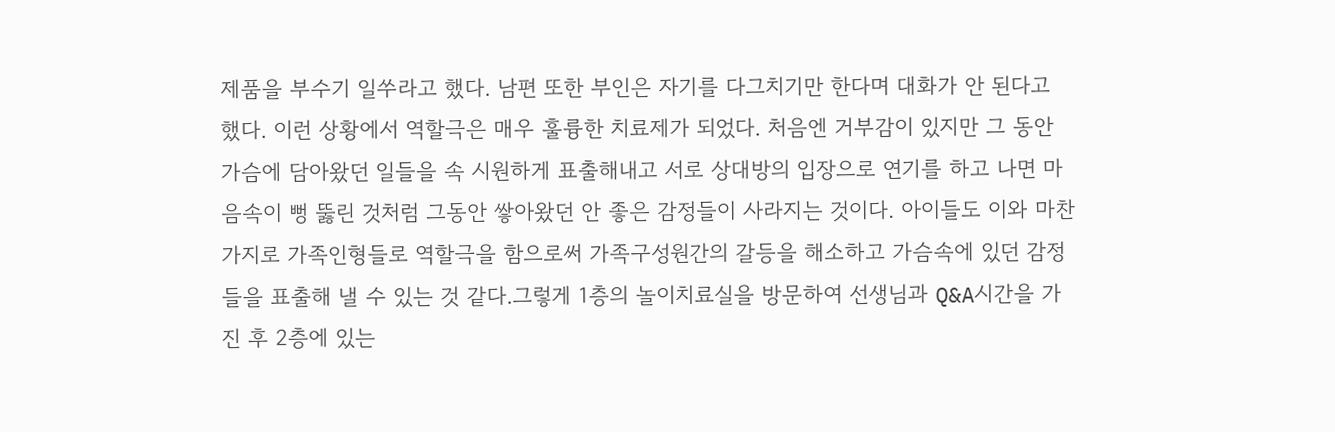제품을 부수기 일쑤라고 했다. 남편 또한 부인은 자기를 다그치기만 한다며 대화가 안 된다고 했다. 이런 상황에서 역할극은 매우 훌륭한 치료제가 되었다. 처음엔 거부감이 있지만 그 동안 가슴에 담아왔던 일들을 속 시원하게 표출해내고 서로 상대방의 입장으로 연기를 하고 나면 마음속이 뻥 뚫린 것처럼 그동안 쌓아왔던 안 좋은 감정들이 사라지는 것이다. 아이들도 이와 마찬가지로 가족인형들로 역할극을 함으로써 가족구성원간의 갈등을 해소하고 가슴속에 있던 감정들을 표출해 낼 수 있는 것 같다.그렇게 1층의 놀이치료실을 방문하여 선생님과 Q&A시간을 가진 후 2층에 있는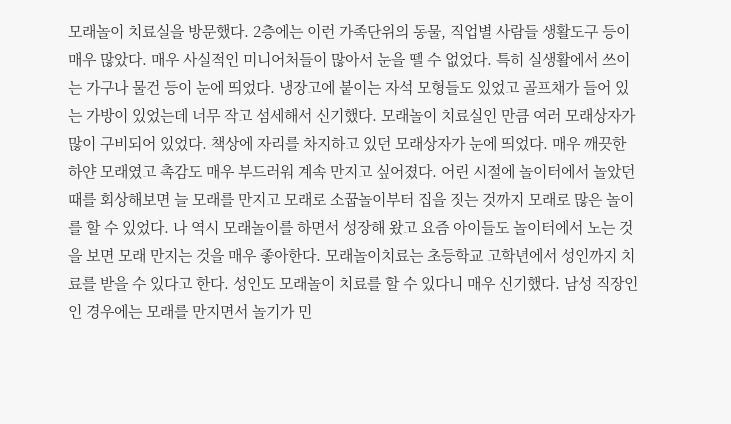모래놀이 치료실을 방문했다. 2층에는 이런 가족단위의 동물, 직업별 사람들 생활도구 등이 매우 많았다. 매우 사실적인 미니어처들이 많아서 눈을 뗄 수 없었다. 특히 실생활에서 쓰이는 가구나 물건 등이 눈에 띄었다. 냉장고에 붙이는 자석 모형들도 있었고 골프채가 들어 있는 가방이 있었는데 너무 작고 섬세해서 신기했다. 모래놀이 치료실인 만큼 여러 모래상자가 많이 구비되어 있었다. 책상에 자리를 차지하고 있던 모래상자가 눈에 띄었다. 매우 깨끗한 하얀 모래였고 촉감도 매우 부드러워 계속 만지고 싶어졌다. 어린 시절에 놀이터에서 놀았던 때를 회상해보면 늘 모래를 만지고 모래로 소꿉놀이부터 집을 짓는 것까지 모래로 많은 놀이를 할 수 있었다. 나 역시 모래놀이를 하면서 성장해 왔고 요즘 아이들도 놀이터에서 노는 것을 보면 모래 만지는 것을 매우 좋아한다. 모래놀이치료는 초등학교 고학년에서 성인까지 치료를 받을 수 있다고 한다. 성인도 모래놀이 치료를 할 수 있다니 매우 신기했다. 남성 직장인인 경우에는 모래를 만지면서 놀기가 민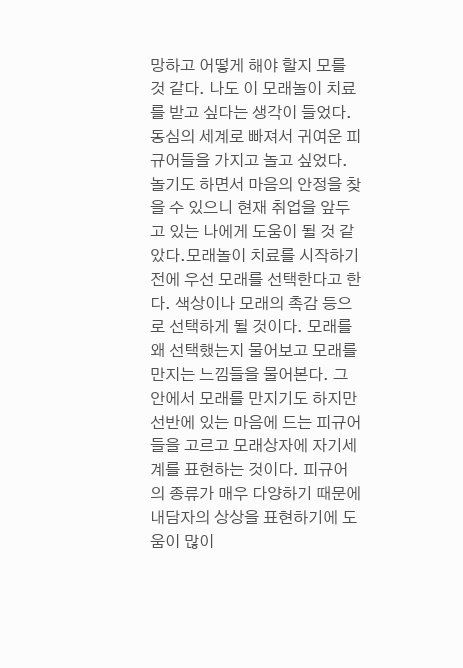망하고 어떻게 해야 할지 모를 것 같다. 나도 이 모래놀이 치료를 받고 싶다는 생각이 들었다. 동심의 세계로 빠져서 귀여운 피규어들을 가지고 놀고 싶었다. 놀기도 하면서 마음의 안정을 찾을 수 있으니 현재 취업을 앞두고 있는 나에게 도움이 될 것 같았다.모래놀이 치료를 시작하기 전에 우선 모래를 선택한다고 한다. 색상이나 모래의 촉감 등으로 선택하게 될 것이다. 모래를 왜 선택했는지 물어보고 모래를 만지는 느낌들을 물어본다. 그 안에서 모래를 만지기도 하지만 선반에 있는 마음에 드는 피규어들을 고르고 모래상자에 자기세계를 표현하는 것이다. 피규어의 종류가 매우 다양하기 때문에 내담자의 상상을 표현하기에 도움이 많이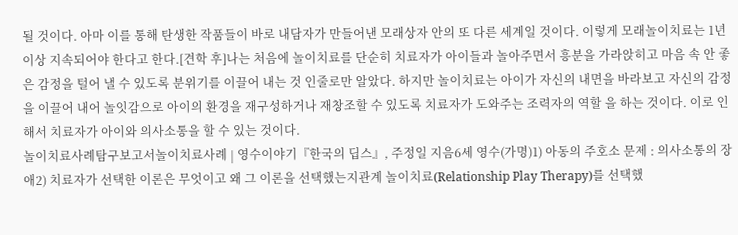될 것이다. 아마 이를 통해 탄생한 작품들이 바로 내담자가 만들어낸 모래상자 안의 또 다른 세계일 것이다. 이렇게 모래놀이치료는 1년이상 지속되어야 한다고 한다.[견학 후]나는 처음에 놀이치료를 단순히 치료자가 아이들과 놀아주면서 흥분을 가라앉히고 마음 속 안 좋은 감정을 털어 낼 수 있도록 분위기를 이끌어 내는 것 인줄로만 알았다. 하지만 놀이치료는 아이가 자신의 내면을 바라보고 자신의 감정을 이끌어 내어 놀잇감으로 아이의 환경을 재구성하거나 재창조할 수 있도록 치료자가 도와주는 조력자의 역할 을 하는 것이다. 이로 인해서 치료자가 아이와 의사소통을 할 수 있는 것이다.
놀이치료사례탐구보고서놀이치료사례 | 영수이야기『한국의 딥스』, 주정일 지음6세 영수(가명)1) 아동의 주호소 문제 : 의사소통의 장애2) 치료자가 선택한 이론은 무엇이고 왜 그 이론을 선택했는지관계 놀이치료(Relationship Play Therapy)를 선택했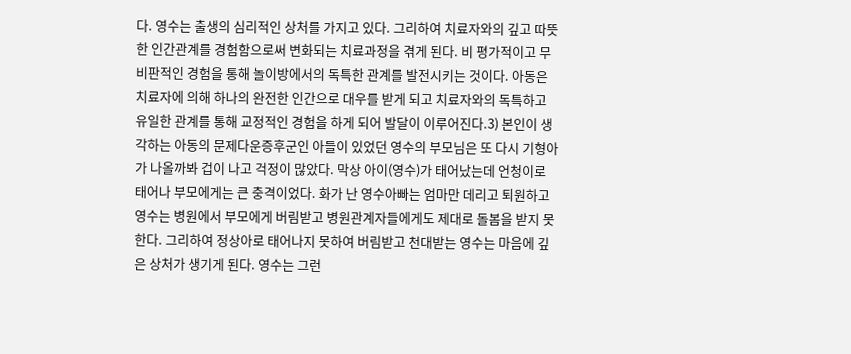다. 영수는 출생의 심리적인 상처를 가지고 있다. 그리하여 치료자와의 깊고 따뜻한 인간관계를 경험함으로써 변화되는 치료과정을 겪게 된다. 비 평가적이고 무비판적인 경험을 통해 놀이방에서의 독특한 관계를 발전시키는 것이다. 아동은 치료자에 의해 하나의 완전한 인간으로 대우를 받게 되고 치료자와의 독특하고 유일한 관계를 통해 교정적인 경험을 하게 되어 발달이 이루어진다.3) 본인이 생각하는 아동의 문제다운증후군인 아들이 있었던 영수의 부모님은 또 다시 기형아가 나올까봐 겁이 나고 걱정이 많았다. 막상 아이(영수)가 태어났는데 언청이로 태어나 부모에게는 큰 충격이었다. 화가 난 영수아빠는 엄마만 데리고 퇴원하고 영수는 병원에서 부모에게 버림받고 병원관계자들에게도 제대로 돌봄을 받지 못한다. 그리하여 정상아로 태어나지 못하여 버림받고 천대받는 영수는 마음에 깊은 상처가 생기게 된다. 영수는 그런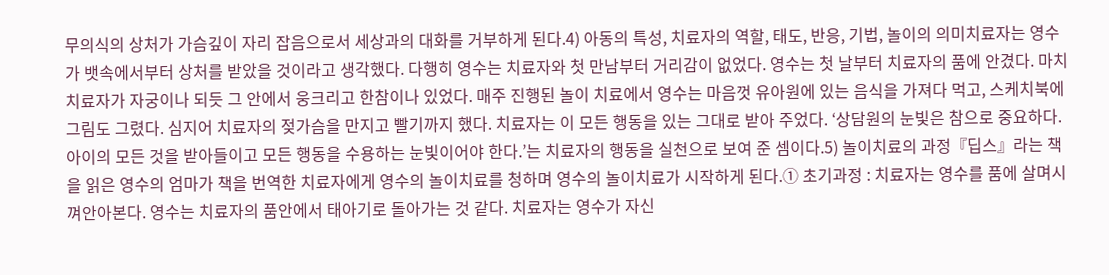무의식의 상처가 가슴깊이 자리 잡음으로서 세상과의 대화를 거부하게 된다.4) 아동의 특성, 치료자의 역할, 태도, 반응, 기법, 놀이의 의미치료자는 영수가 뱃속에서부터 상처를 받았을 것이라고 생각했다. 다행히 영수는 치료자와 첫 만남부터 거리감이 없었다. 영수는 첫 날부터 치료자의 품에 안겼다. 마치 치료자가 자궁이나 되듯 그 안에서 웅크리고 한참이나 있었다. 매주 진행된 놀이 치료에서 영수는 마음껏 유아원에 있는 음식을 가져다 먹고, 스케치북에 그림도 그렸다. 심지어 치료자의 젖가슴을 만지고 빨기까지 했다. 치료자는 이 모든 행동을 있는 그대로 받아 주었다. ‘상담원의 눈빛은 참으로 중요하다. 아이의 모든 것을 받아들이고 모든 행동을 수용하는 눈빛이어야 한다.’는 치료자의 행동을 실천으로 보여 준 셈이다.5) 놀이치료의 과정『딥스』라는 책을 읽은 영수의 엄마가 책을 번역한 치료자에게 영수의 놀이치료를 청하며 영수의 놀이치료가 시작하게 된다.① 초기과정 : 치료자는 영수를 품에 살며시 껴안아본다. 영수는 치료자의 품안에서 태아기로 돌아가는 것 같다. 치료자는 영수가 자신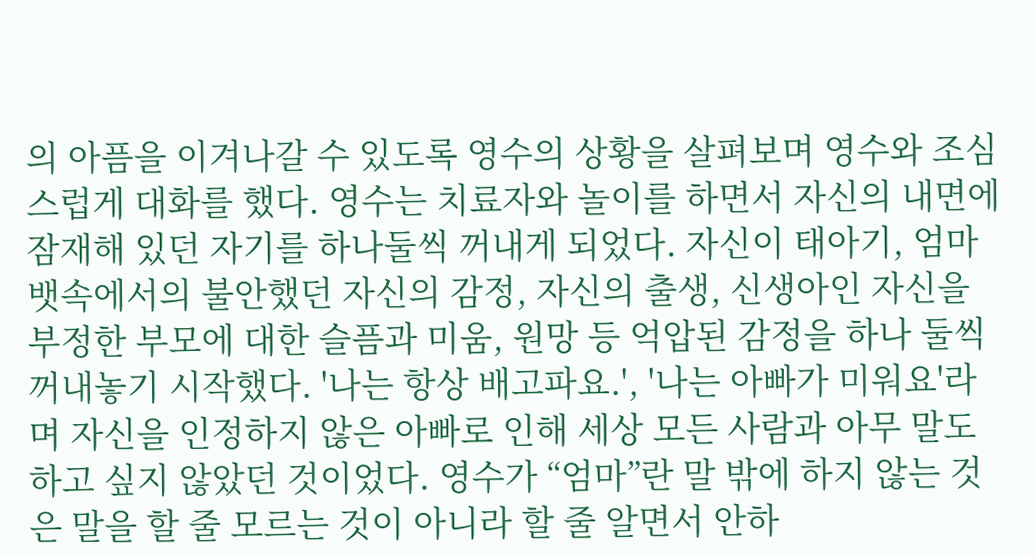의 아픔을 이겨나갈 수 있도록 영수의 상황을 살펴보며 영수와 조심스럽게 대화를 했다. 영수는 치료자와 놀이를 하면서 자신의 내면에 잠재해 있던 자기를 하나둘씩 꺼내게 되었다. 자신이 태아기, 엄마뱃속에서의 불안했던 자신의 감정, 자신의 출생, 신생아인 자신을 부정한 부모에 대한 슬픔과 미움, 원망 등 억압된 감정을 하나 둘씩 꺼내놓기 시작했다. '나는 항상 배고파요.', '나는 아빠가 미워요'라며 자신을 인정하지 않은 아빠로 인해 세상 모든 사람과 아무 말도 하고 싶지 않았던 것이었다. 영수가 “엄마”란 말 밖에 하지 않는 것은 말을 할 줄 모르는 것이 아니라 할 줄 알면서 안하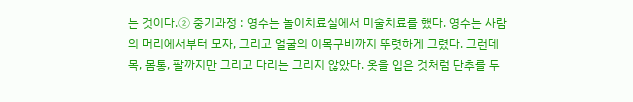는 것이다.② 중기과정 : 영수는 놀이치료실에서 미술치료를 했다. 영수는 사람의 머리에서부터 모자, 그리고 얼굴의 이목구비까지 뚜렷하게 그렸다. 그런데 목, 몸통, 팔까지만 그리고 다리는 그리지 않았다. 옷을 입은 것처럼 단추를 두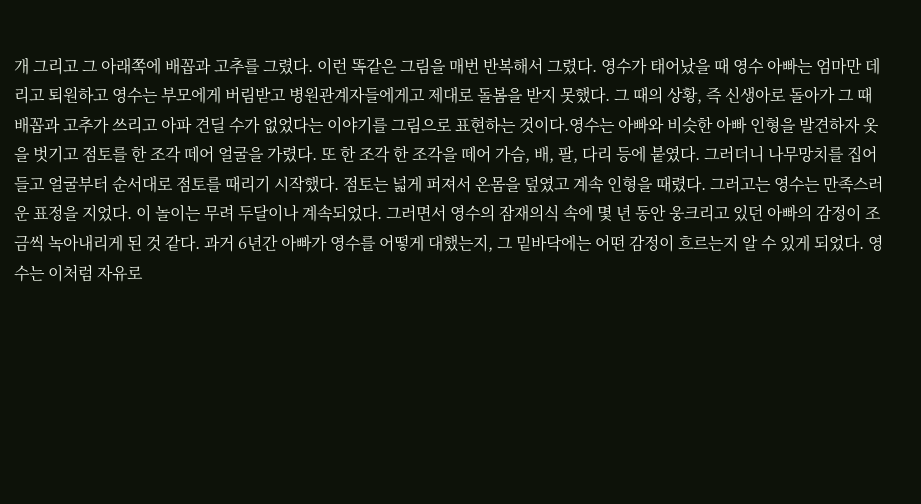개 그리고 그 아래쪽에 배꼽과 고추를 그렸다. 이런 똑같은 그림을 매번 반복해서 그렸다. 영수가 태어났을 때 영수 아빠는 엄마만 데리고 퇴원하고 영수는 부모에게 버림받고 병원관계자들에게고 제대로 돌봄을 받지 못했다. 그 때의 상황, 즉 신생아로 돌아가 그 때 배꼽과 고추가 쓰리고 아파 견딜 수가 없었다는 이야기를 그림으로 표현하는 것이다.영수는 아빠와 비슷한 아빠 인형을 발견하자 옷을 벗기고 점토를 한 조각 떼어 얼굴을 가렸다. 또 한 조각 한 조각을 떼어 가슴, 배, 팔, 다리 등에 붙였다. 그러더니 나무망치를 집어 들고 얼굴부터 순서대로 점토를 때리기 시작했다. 점토는 넓게 퍼져서 온몸을 덮였고 계속 인형을 때렸다. 그러고는 영수는 만족스러운 표정을 지었다. 이 놀이는 무려 두달이나 계속되었다. 그러면서 영수의 잠재의식 속에 몇 년 동안 웅크리고 있던 아빠의 감정이 조금씩 녹아내리게 된 것 같다. 과거 6년간 아빠가 영수를 어떻게 대했는지, 그 밑바닥에는 어떤 감정이 흐르는지 알 수 있게 되었다. 영수는 이처럼 자유로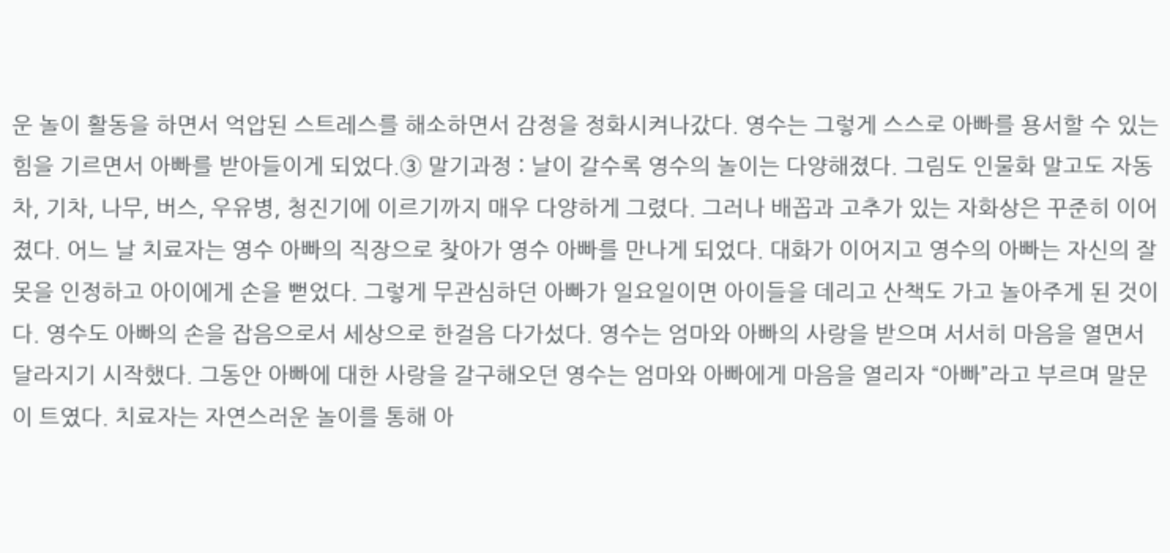운 놀이 활동을 하면서 억압된 스트레스를 해소하면서 감정을 정화시켜나갔다. 영수는 그렇게 스스로 아빠를 용서할 수 있는 힘을 기르면서 아빠를 받아들이게 되었다.③ 말기과정 : 날이 갈수록 영수의 놀이는 다양해졌다. 그림도 인물화 말고도 자동차, 기차, 나무, 버스, 우유병, 청진기에 이르기까지 매우 다양하게 그렸다. 그러나 배꼽과 고추가 있는 자화상은 꾸준히 이어졌다. 어느 날 치료자는 영수 아빠의 직장으로 찾아가 영수 아빠를 만나게 되었다. 대화가 이어지고 영수의 아빠는 자신의 잘못을 인정하고 아이에게 손을 뻗었다. 그렇게 무관심하던 아빠가 일요일이면 아이들을 데리고 산책도 가고 놀아주게 된 것이다. 영수도 아빠의 손을 잡음으로서 세상으로 한걸음 다가섰다. 영수는 엄마와 아빠의 사랑을 받으며 서서히 마음을 열면서 달라지기 시작했다. 그동안 아빠에 대한 사랑을 갈구해오던 영수는 엄마와 아빠에게 마음을 열리자 “아빠”라고 부르며 말문이 트였다. 치료자는 자연스러운 놀이를 통해 아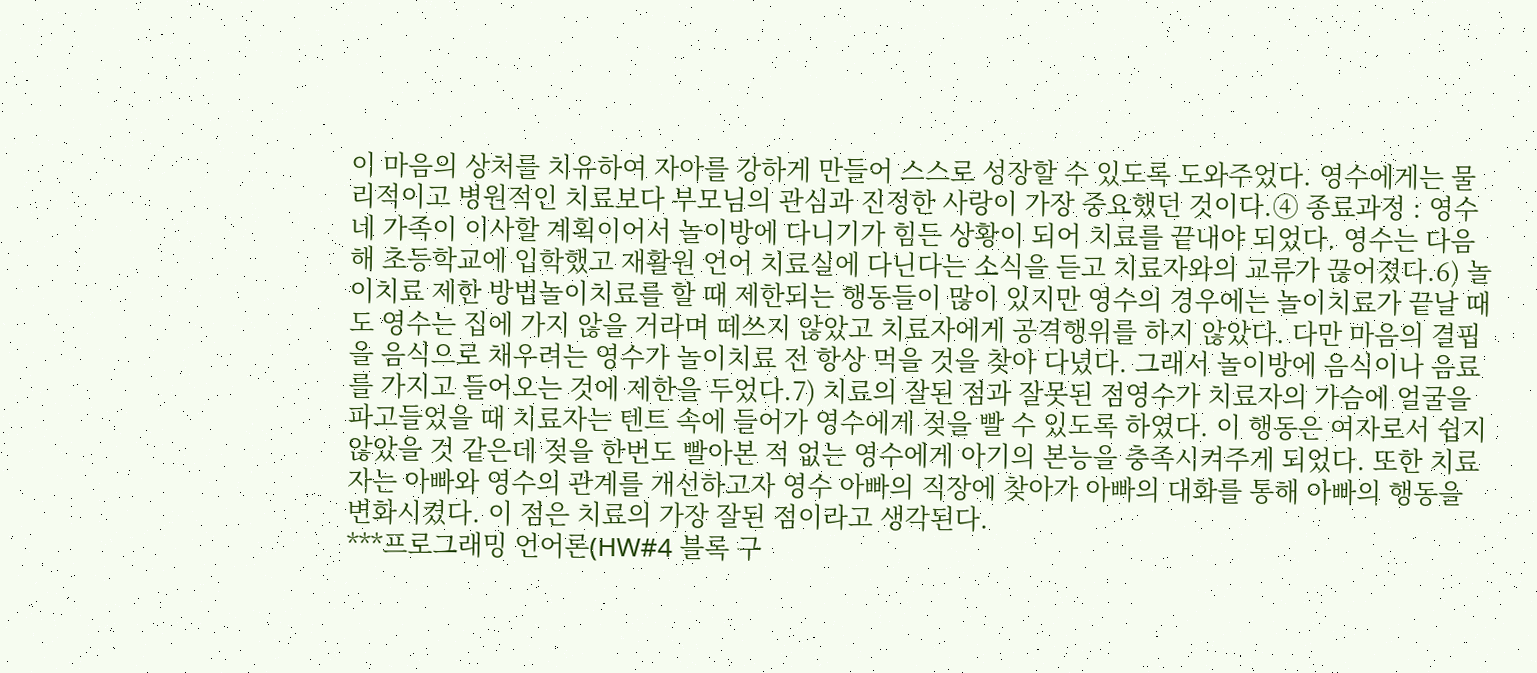이 마음의 상처를 치유하여 자아를 강하게 만들어 스스로 성장할 수 있도록 도와주었다. 영수에게는 물리적이고 병원적인 치료보다 부모님의 관심과 진정한 사랑이 가장 중요했던 것이다.④ 종료과정 : 영수네 가족이 이사할 계획이어서 놀이방에 다니기가 힘든 상황이 되어 치료를 끝내야 되었다. 영수는 다음해 초등학교에 입학했고 재활원 언어 치료실에 다닌다는 소식을 듣고 치료자와의 교류가 끊어졌다.6) 놀이치료 제한 방법놀이치료를 할 때 제한되는 행동들이 많이 있지만 영수의 경우에는 놀이치료가 끝날 때도 영수는 집에 가지 않을 거라며 떼쓰지 않았고 치료자에게 공격행위를 하지 않았다. 다만 마음의 결핍을 음식으로 채우려는 영수가 놀이치료 전 항상 먹을 것을 찾아 다녔다. 그래서 놀이방에 음식이나 음료를 가지고 들어오는 것에 제한을 두었다.7) 치료의 잘된 점과 잘못된 점영수가 치료자의 가슴에 얼굴을 파고들었을 때 치료자는 텐트 속에 들어가 영수에게 젖을 빨 수 있도록 하였다. 이 행동은 여자로서 쉽지 않았을 것 같은데 젖을 한번도 빨아본 적 없는 영수에게 아기의 본능을 충족시켜주게 되었다. 또한 치료자는 아빠와 영수의 관계를 개선하고자 영수 아빠의 직장에 찾아가 아빠의 대화를 통해 아빠의 행동을 변화시켰다. 이 점은 치료의 가장 잘된 점이라고 생각된다.
***프로그래밍 언어론(HW#4 블록 구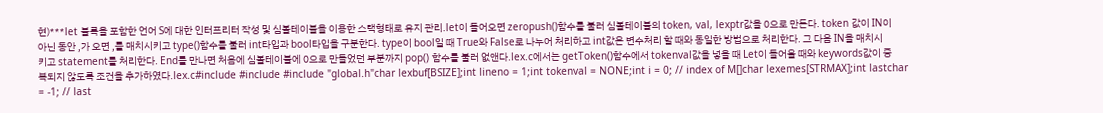현)***let 블록을 포함한 언어 S에 대한 인터프리터 작성 및 심볼테이블을 이용한 스택형태로 유지 관리.let이 들어오면 zeropush()함수를 불러 심볼테이블의 token, val, lexptr값을 0으로 만든다. token 값이 IN이 아닌 동안 ,가 오면 ,를 매치시키고 type()함수를 불러 int타입과 bool타입을 구분한다. type이 bool일 때 True와 False로 나누어 처리하고 int값은 변수처리 할 때와 동일한 방법으로 처리한다. 그 다음 IN을 매치시키고 statement를 처리한다. End를 만나면 처음에 심볼테이블에 0으로 만들었던 부분까지 pop() 함수를 불러 없앤다.lex.c에서는 getToken()함수에서 tokenval값을 넣을 때 Let이 들어올 때와 keywords값이 중복되지 않도록 조건을 추가하였다.lex.c#include #include #include "global.h"char lexbuf[BSIZE];int lineno = 1;int tokenval = NONE;int i = 0; // index of M[]char lexemes[STRMAX];int lastchar = -1; // last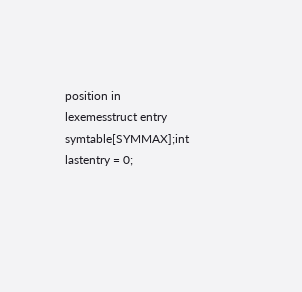position in lexemesstruct entry symtable[SYMMAX];int lastentry = 0;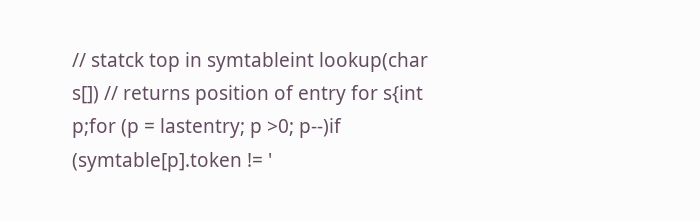// statck top in symtableint lookup(char s[]) // returns position of entry for s{int p;for (p = lastentry; p >0; p--)if (symtable[p].token != '